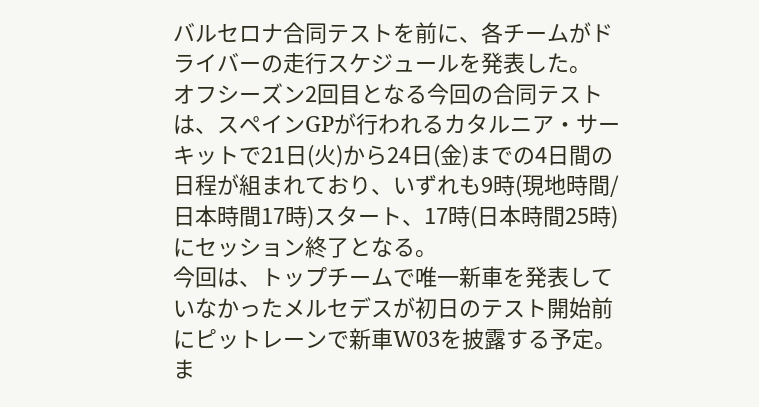バルセロナ合同テストを前に、各チームがドライバーの走行スケジュールを発表した。
オフシーズン2回目となる今回の合同テストは、スペインGPが行われるカタルニア・サーキットで21日(火)から24日(金)までの4日間の日程が組まれており、いずれも9時(現地時間/日本時間17時)スタート、17時(日本時間25時)にセッション終了となる。
今回は、トップチームで唯一新車を発表していなかったメルセデスが初日のテスト開始前にピットレーンで新車W03を披露する予定。ま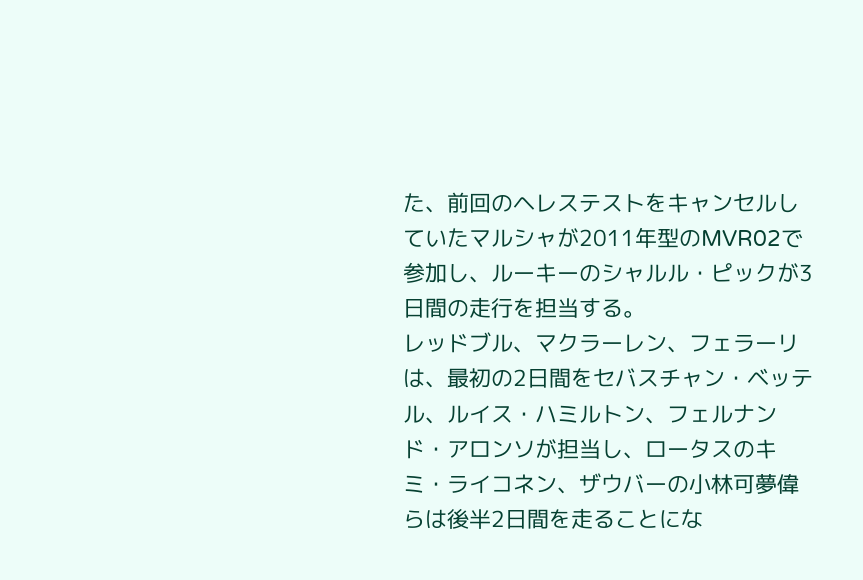た、前回のヘレステストをキャンセルしていたマルシャが2011年型のMVR02で参加し、ルーキーのシャルル・ピックが3日間の走行を担当する。
レッドブル、マクラーレン、フェラーリは、最初の2日間をセバスチャン・ベッテル、ルイス・ハミルトン、フェルナンド・アロンソが担当し、ロータスのキミ・ライコネン、ザウバーの小林可夢偉らは後半2日間を走ることにな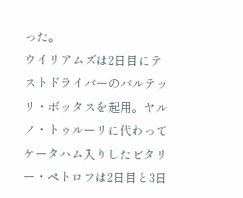った。
ウイリアムズは2日目にテストドライバーのバルテッリ・ボッタスを起用。ヤルノ・トゥルーリに代わってケータハム入りしたビタリー・ペトロフは2日目と3日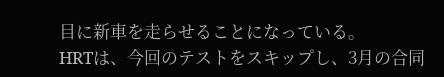目に新車を走らせることになっている。
HRTは、今回のテストをスキップし、3月の合同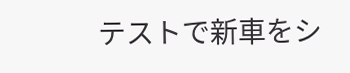テストで新車をシ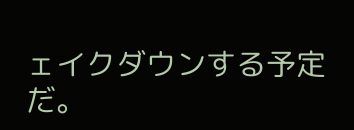ェイクダウンする予定だ。